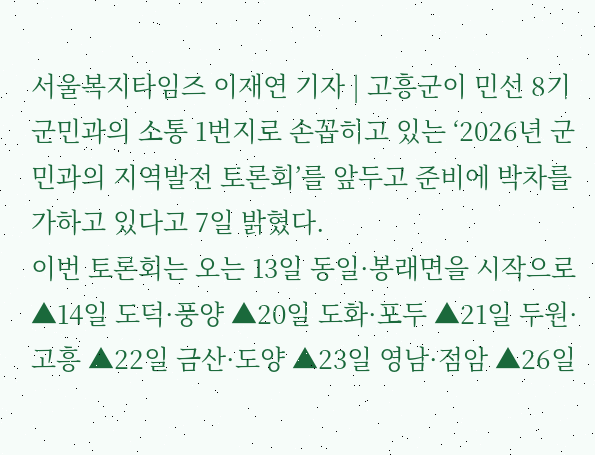서울복지타임즈 이재연 기자 | 고흥군이 민선 8기 군민과의 소통 1번지로 손꼽히고 있는 ‘2026년 군민과의 지역발전 토론회’를 앞두고 준비에 박차를 가하고 있다고 7일 밝혔다.
이번 토론회는 오는 13일 동일·봉래면을 시작으로 ▲14일 도덕·풍양 ▲20일 도화·포두 ▲21일 두원·고흥 ▲22일 금산·도양 ▲23일 영남·점암 ▲26일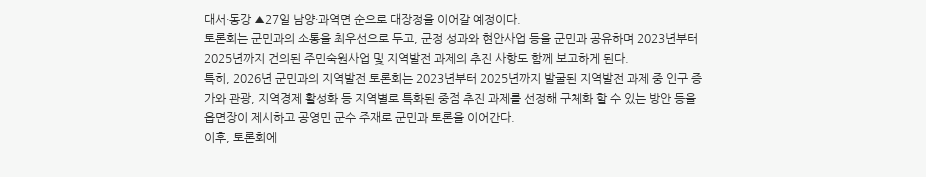대서·동강 ▲27일 남양·과역면 순으로 대장정을 이어갈 예정이다.
토론회는 군민과의 소통을 최우선으로 두고, 군정 성과와 현안사업 등을 군민과 공유하며 2023년부터 2025년까지 건의된 주민숙원사업 및 지역발전 과제의 추진 사항도 함께 보고하게 된다.
특히, 2026년 군민과의 지역발전 토론회는 2023년부터 2025년까지 발굴된 지역발전 과제 중 인구 증가와 관광, 지역경제 활성화 등 지역별로 특화된 중점 추진 과제를 선정해 구체화 할 수 있는 방안 등을 읍면장이 제시하고 공영민 군수 주재로 군민과 토론을 이어간다.
이후, 토론회에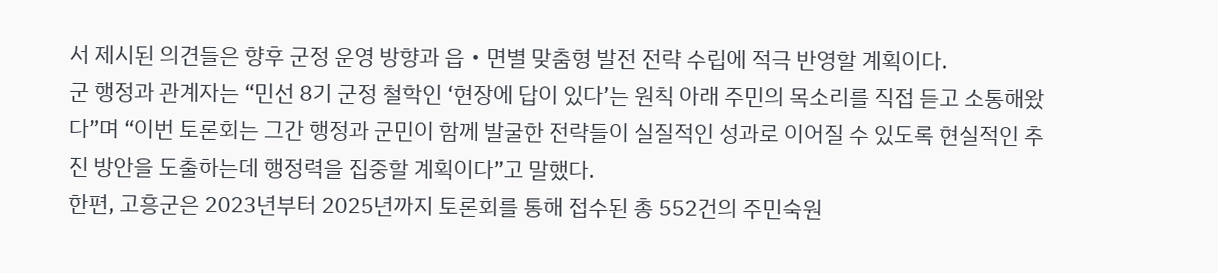서 제시된 의견들은 향후 군정 운영 방향과 읍・면별 맞춤형 발전 전략 수립에 적극 반영할 계획이다.
군 행정과 관계자는 “민선 8기 군정 철학인 ‘현장에 답이 있다’는 원칙 아래 주민의 목소리를 직접 듣고 소통해왔다”며 “이번 토론회는 그간 행정과 군민이 함께 발굴한 전략들이 실질적인 성과로 이어질 수 있도록 현실적인 추진 방안을 도출하는데 행정력을 집중할 계획이다”고 말했다.
한편, 고흥군은 2023년부터 2025년까지 토론회를 통해 접수된 총 552건의 주민숙원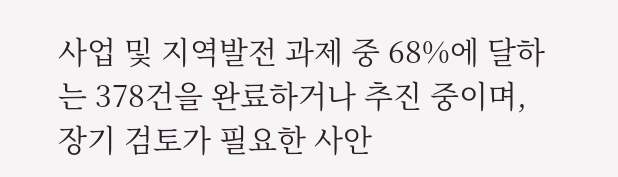사업 및 지역발전 과제 중 68%에 달하는 378건을 완료하거나 추진 중이며, 장기 검토가 필요한 사안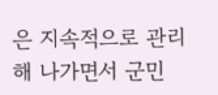은 지속적으로 관리해 나가면서 군민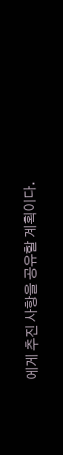에게 추진 사항을 공유할 계획이다.